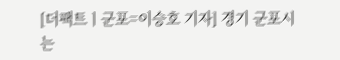[더팩트ㅣ군포=이승호 기자] 경기 군포시는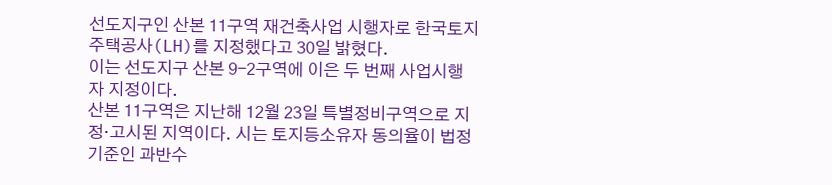선도지구인 산본 11구역 재건축사업 시행자로 한국토지주택공사(LH)를 지정했다고 30일 밝혔다.
이는 선도지구 산본 9-2구역에 이은 두 번째 사업시행자 지정이다.
산본 11구역은 지난해 12월 23일 특별정비구역으로 지정·고시된 지역이다. 시는 토지등소유자 동의율이 법정 기준인 과반수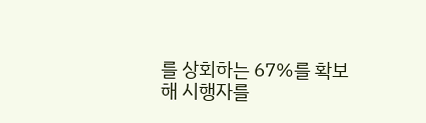를 상회하는 67%를 확보해 시행자를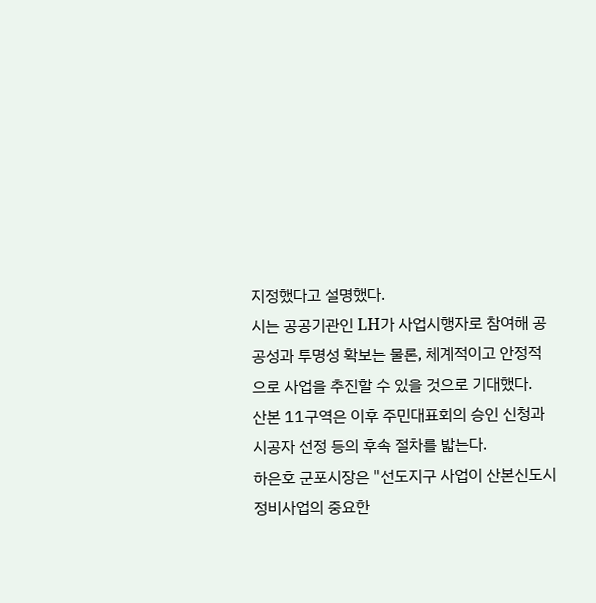지정했다고 설명했다.
시는 공공기관인 LH가 사업시행자로 참여해 공공성과 투명성 확보는 물론, 체계적이고 안정적으로 사업을 추진할 수 있을 것으로 기대했다.
산본 11구역은 이후 주민대표회의 승인 신청과 시공자 선정 등의 후속 절차를 밟는다.
하은호 군포시장은 "선도지구 사업이 산본신도시 정비사업의 중요한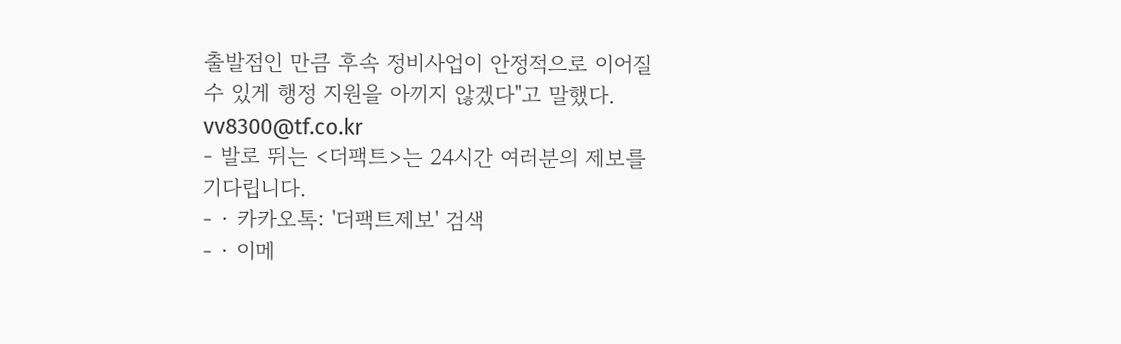출발점인 만큼 후속 정비사업이 안정적으로 이어질 수 있게 행정 지원을 아끼지 않겠다"고 말했다.
vv8300@tf.co.kr
- 발로 뛰는 <더팩트>는 24시간 여러분의 제보를 기다립니다.
- · 카카오톡: '더팩트제보' 검색
- · 이메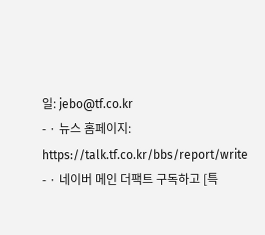일: jebo@tf.co.kr
- · 뉴스 홈페이지: https://talk.tf.co.kr/bbs/report/write
- · 네이버 메인 더팩트 구독하고 [특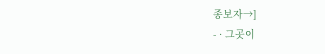종보자→]
- · 그곳이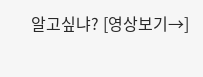알고싶냐? [영상보기→]